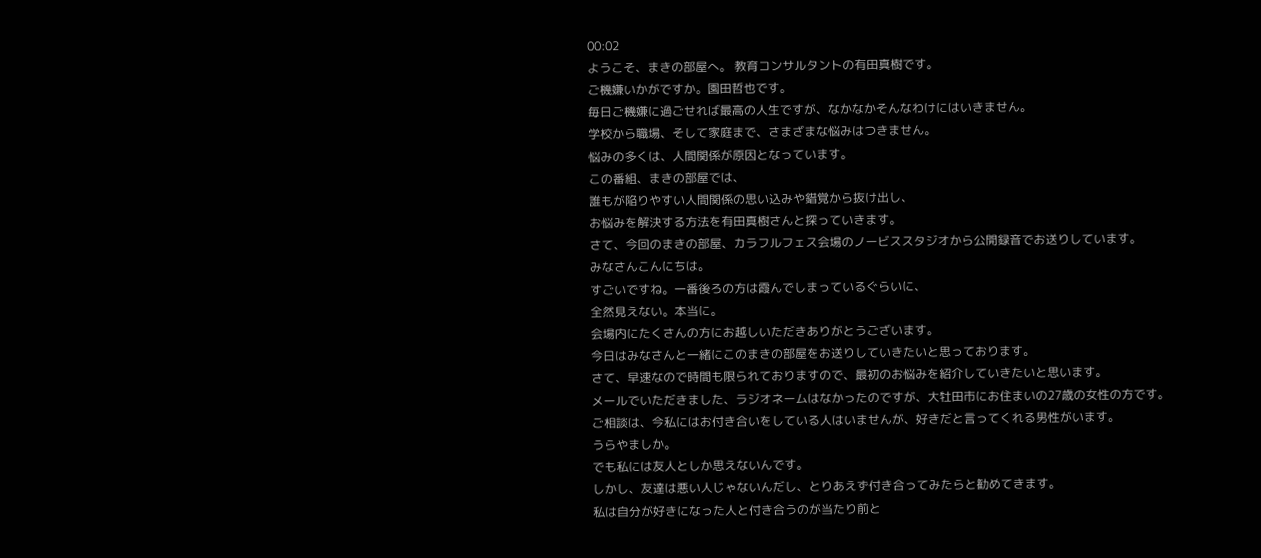00:02
ようこそ、まきの部屋へ。 教育コンサルタントの有田真樹です。
ご機嫌いかがですか。園田哲也です。
毎日ご機嫌に過ごせれば最高の人生ですが、なかなかそんなわけにはいきません。
学校から職場、そして家庭まで、さまざまな悩みはつきません。
悩みの多くは、人間関係が原因となっています。
この番組、まきの部屋では、
誰もが陥りやすい人間関係の思い込みや錯覚から抜け出し、
お悩みを解決する方法を有田真樹さんと探っていきます。
さて、今回のまきの部屋、カラフルフェス会場のノービススタジオから公開録音でお送りしています。
みなさんこんにちは。
すごいですね。一番後ろの方は霞んでしまっているぐらいに、
全然見えない。本当に。
会場内にたくさんの方にお越しいただきありがとうございます。
今日はみなさんと一緒にこのまきの部屋をお送りしていきたいと思っております。
さて、早速なので時間も限られておりますので、最初のお悩みを紹介していきたいと思います。
メールでいただきました、ラジオネームはなかったのですが、大牡田市にお住まいの27歳の女性の方です。
ご相談は、今私にはお付き合いをしている人はいませんが、好きだと言ってくれる男性がいます。
うらやましか。
でも私には友人としか思えないんです。
しかし、友達は悪い人じゃないんだし、とりあえず付き合ってみたらと勧めてきます。
私は自分が好きになった人と付き合うのが当たり前と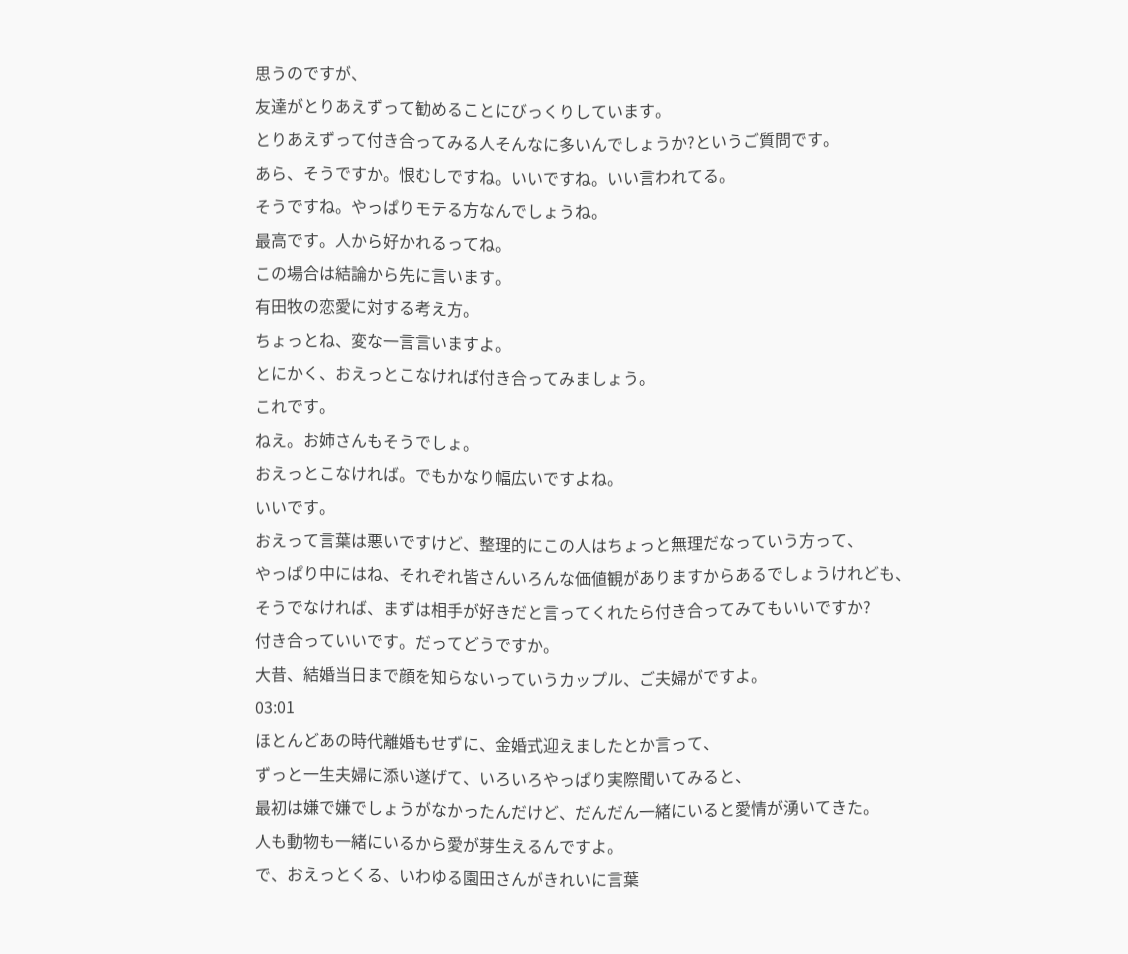思うのですが、
友達がとりあえずって勧めることにびっくりしています。
とりあえずって付き合ってみる人そんなに多いんでしょうか?というご質問です。
あら、そうですか。恨むしですね。いいですね。いい言われてる。
そうですね。やっぱりモテる方なんでしょうね。
最高です。人から好かれるってね。
この場合は結論から先に言います。
有田牧の恋愛に対する考え方。
ちょっとね、変な一言言いますよ。
とにかく、おえっとこなければ付き合ってみましょう。
これです。
ねえ。お姉さんもそうでしょ。
おえっとこなければ。でもかなり幅広いですよね。
いいです。
おえって言葉は悪いですけど、整理的にこの人はちょっと無理だなっていう方って、
やっぱり中にはね、それぞれ皆さんいろんな価値観がありますからあるでしょうけれども、
そうでなければ、まずは相手が好きだと言ってくれたら付き合ってみてもいいですか?
付き合っていいです。だってどうですか。
大昔、結婚当日まで顔を知らないっていうカップル、ご夫婦がですよ。
03:01
ほとんどあの時代離婚もせずに、金婚式迎えましたとか言って、
ずっと一生夫婦に添い遂げて、いろいろやっぱり実際聞いてみると、
最初は嫌で嫌でしょうがなかったんだけど、だんだん一緒にいると愛情が湧いてきた。
人も動物も一緒にいるから愛が芽生えるんですよ。
で、おえっとくる、いわゆる園田さんがきれいに言葉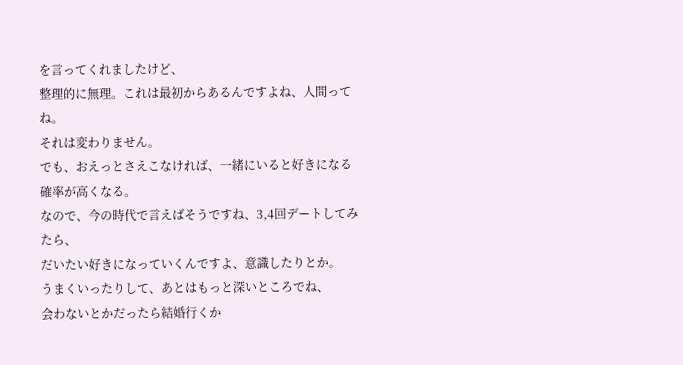を言ってくれましたけど、
整理的に無理。これは最初からあるんですよね、人間ってね。
それは変わりません。
でも、おえっとさえこなければ、一緒にいると好きになる確率が高くなる。
なので、今の時代で言えばそうですね、3,4回デートしてみたら、
だいたい好きになっていくんですよ、意識したりとか。
うまくいったりして、あとはもっと深いところでね、
会わないとかだったら結婚行くか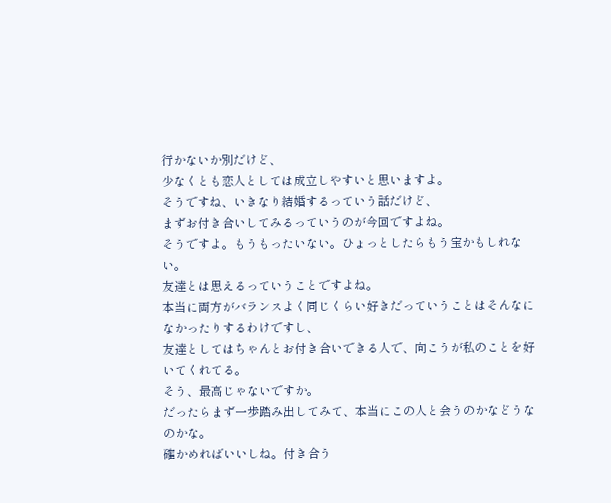行かないか別だけど、
少なくとも恋人としては成立しやすいと思いますよ。
そうですね、いきなり結婚するっていう話だけど、
まずお付き合いしてみるっていうのが今回ですよね。
そうですよ。もうもったいない。ひょっとしたらもう宝かもしれない。
友達とは思えるっていうことですよね。
本当に両方がバランスよく同じくらい好きだっていうことはそんなになかったりするわけですし、
友達としてはちゃんとお付き合いできる人で、向こうが私のことを好いてくれてる。
そう、最高じゃないですか。
だったらまず一歩踏み出してみて、本当にこの人と会うのかなどうなのかな。
確かめればいいしね。付き合う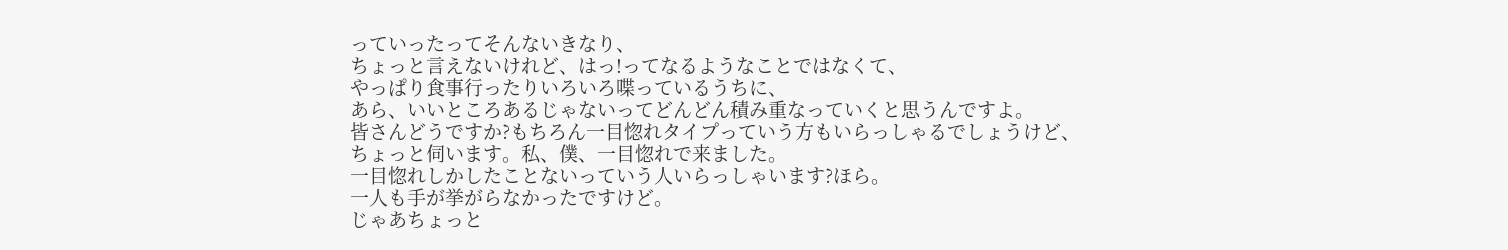っていったってそんないきなり、
ちょっと言えないけれど、はっ!ってなるようなことではなくて、
やっぱり食事行ったりいろいろ喋っているうちに、
あら、いいところあるじゃないってどんどん積み重なっていくと思うんですよ。
皆さんどうですか?もちろん一目惚れタイプっていう方もいらっしゃるでしょうけど、
ちょっと伺います。私、僕、一目惚れで来ました。
一目惚れしかしたことないっていう人いらっしゃいます?ほら。
一人も手が挙がらなかったですけど。
じゃあちょっと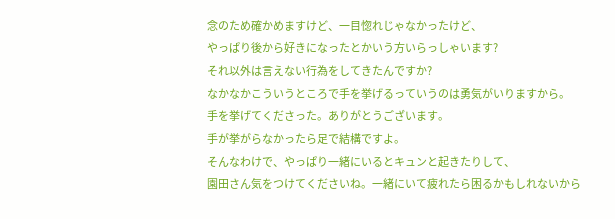念のため確かめますけど、一目惚れじゃなかったけど、
やっぱり後から好きになったとかいう方いらっしゃいます?
それ以外は言えない行為をしてきたんですか?
なかなかこういうところで手を挙げるっていうのは勇気がいりますから。
手を挙げてくださった。ありがとうございます。
手が挙がらなかったら足で結構ですよ。
そんなわけで、やっぱり一緒にいるとキュンと起きたりして、
園田さん気をつけてくださいね。一緒にいて疲れたら困るかもしれないから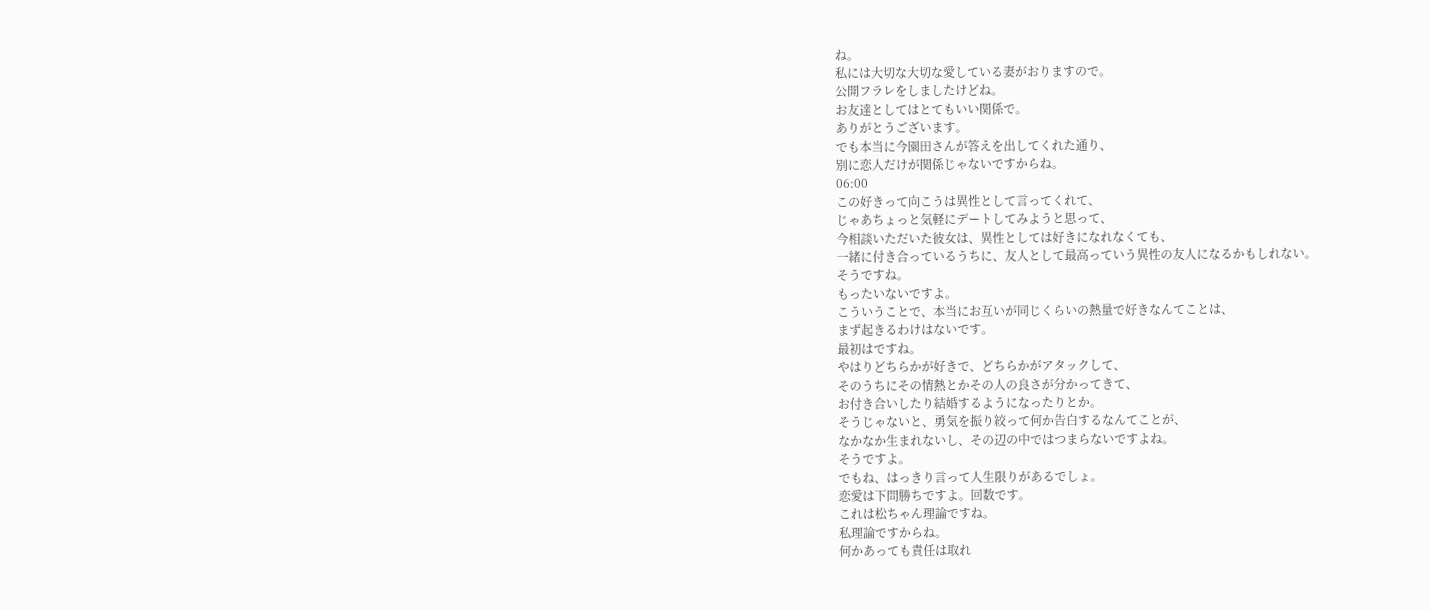ね。
私には大切な大切な愛している妻がおりますので。
公開フラレをしましたけどね。
お友達としてはとてもいい関係で。
ありがとうございます。
でも本当に今園田さんが答えを出してくれた通り、
別に恋人だけが関係じゃないですからね。
06:00
この好きって向こうは異性として言ってくれて、
じゃあちょっと気軽にデートしてみようと思って、
今相談いただいた彼女は、異性としては好きになれなくても、
一緒に付き合っているうちに、友人として最高っていう異性の友人になるかもしれない。
そうですね。
もったいないですよ。
こういうことで、本当にお互いが同じくらいの熱量で好きなんてことは、
まず起きるわけはないです。
最初はですね。
やはりどちらかが好きで、どちらかがアタックして、
そのうちにその情熱とかその人の良さが分かってきて、
お付き合いしたり結婚するようになったりとか。
そうじゃないと、勇気を振り絞って何か告白するなんてことが、
なかなか生まれないし、その辺の中ではつまらないですよね。
そうですよ。
でもね、はっきり言って人生限りがあるでしょ。
恋愛は下問勝ちですよ。回数です。
これは松ちゃん理論ですね。
私理論ですからね。
何かあっても責任は取れ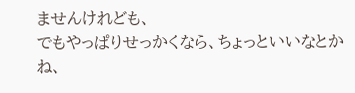ませんけれども、
でもやっぱりせっかくなら、ちょっといいなとかね、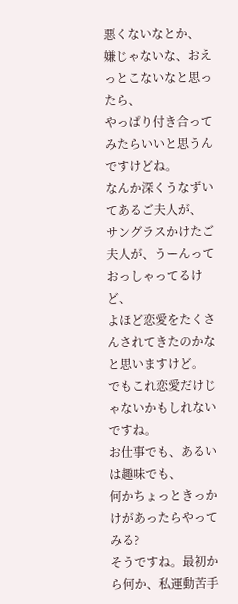悪くないなとか、
嫌じゃないな、おえっとこないなと思ったら、
やっぱり付き合ってみたらいいと思うんですけどね。
なんか深くうなずいてあるご夫人が、
サングラスかけたご夫人が、うーんっておっしゃってるけど、
よほど恋愛をたくさんされてきたのかなと思いますけど。
でもこれ恋愛だけじゃないかもしれないですね。
お仕事でも、あるいは趣味でも、
何かちょっときっかけがあったらやってみる?
そうですね。最初から何か、私運動苦手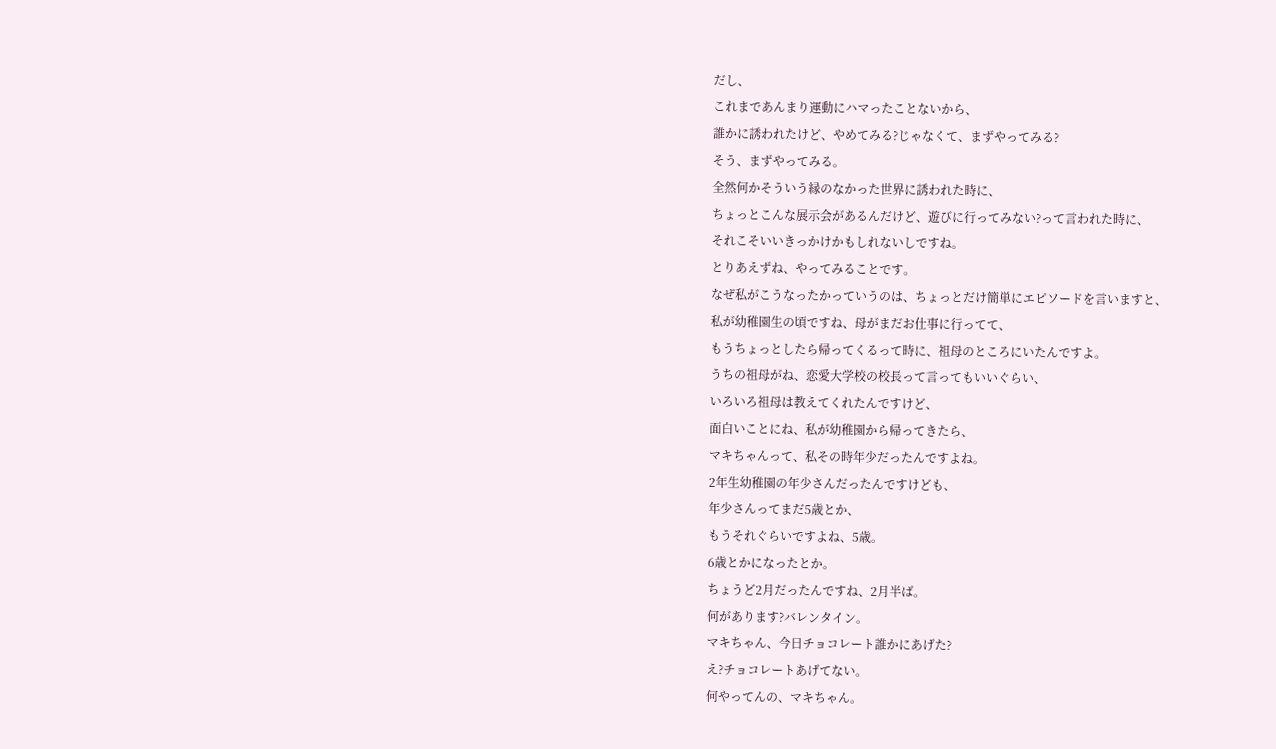だし、
これまであんまり運動にハマったことないから、
誰かに誘われたけど、やめてみる?じゃなくて、まずやってみる?
そう、まずやってみる。
全然何かそういう縁のなかった世界に誘われた時に、
ちょっとこんな展示会があるんだけど、遊びに行ってみない?って言われた時に、
それこそいいきっかけかもしれないしですね。
とりあえずね、やってみることです。
なぜ私がこうなったかっていうのは、ちょっとだけ簡単にエピソードを言いますと、
私が幼稚園生の頃ですね、母がまだお仕事に行ってて、
もうちょっとしたら帰ってくるって時に、祖母のところにいたんですよ。
うちの祖母がね、恋愛大学校の校長って言ってもいいぐらい、
いろいろ祖母は教えてくれたんですけど、
面白いことにね、私が幼稚園から帰ってきたら、
マキちゃんって、私その時年少だったんですよね。
2年生幼稚園の年少さんだったんですけども、
年少さんってまだ5歳とか、
もうそれぐらいですよね、5歳。
6歳とかになったとか。
ちょうど2月だったんですね、2月半ば。
何があります?バレンタイン。
マキちゃん、今日チョコレート誰かにあげた?
え?チョコレートあげてない。
何やってんの、マキちゃん。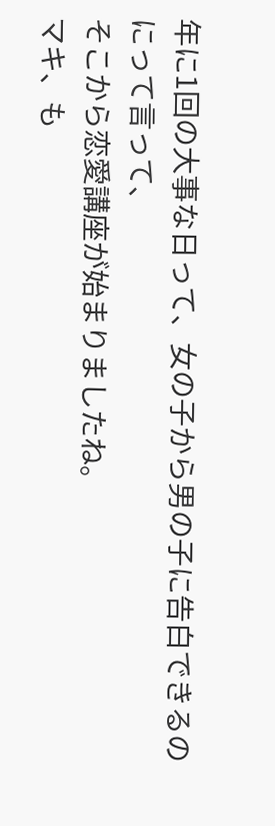年に1回の大事な日って、女の子から男の子に告白できるのにって言って、
そこから恋愛講座が始まりましたね。
マキ、も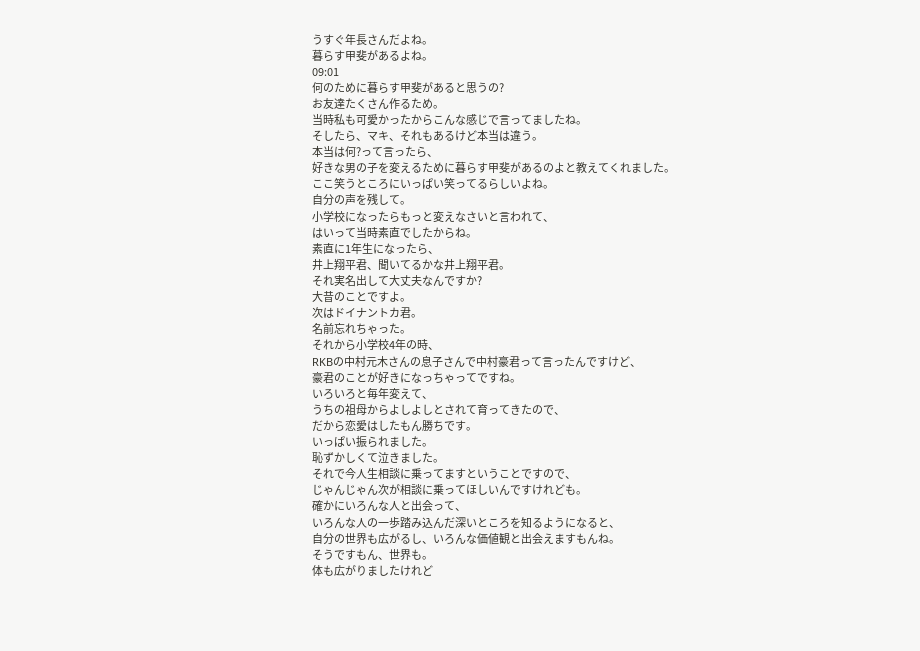うすぐ年長さんだよね。
暮らす甲斐があるよね。
09:01
何のために暮らす甲斐があると思うの?
お友達たくさん作るため。
当時私も可愛かったからこんな感じで言ってましたね。
そしたら、マキ、それもあるけど本当は違う。
本当は何?って言ったら、
好きな男の子を変えるために暮らす甲斐があるのよと教えてくれました。
ここ笑うところにいっぱい笑ってるらしいよね。
自分の声を残して。
小学校になったらもっと変えなさいと言われて、
はいって当時素直でしたからね。
素直に1年生になったら、
井上翔平君、聞いてるかな井上翔平君。
それ実名出して大丈夫なんですか?
大昔のことですよ。
次はドイナントカ君。
名前忘れちゃった。
それから小学校4年の時、
RKBの中村元木さんの息子さんで中村豪君って言ったんですけど、
豪君のことが好きになっちゃってですね。
いろいろと毎年変えて、
うちの祖母からよしよしとされて育ってきたので、
だから恋愛はしたもん勝ちです。
いっぱい振られました。
恥ずかしくて泣きました。
それで今人生相談に乗ってますということですので、
じゃんじゃん次が相談に乗ってほしいんですけれども。
確かにいろんな人と出会って、
いろんな人の一歩踏み込んだ深いところを知るようになると、
自分の世界も広がるし、いろんな価値観と出会えますもんね。
そうですもん、世界も。
体も広がりましたけれど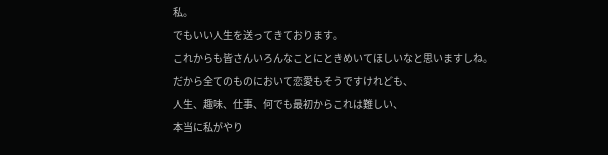私。
でもいい人生を送ってきております。
これからも皆さんいろんなことにときめいてほしいなと思いますしね。
だから全てのものにおいて恋愛もそうですけれども、
人生、趣味、仕事、何でも最初からこれは難しい、
本当に私がやり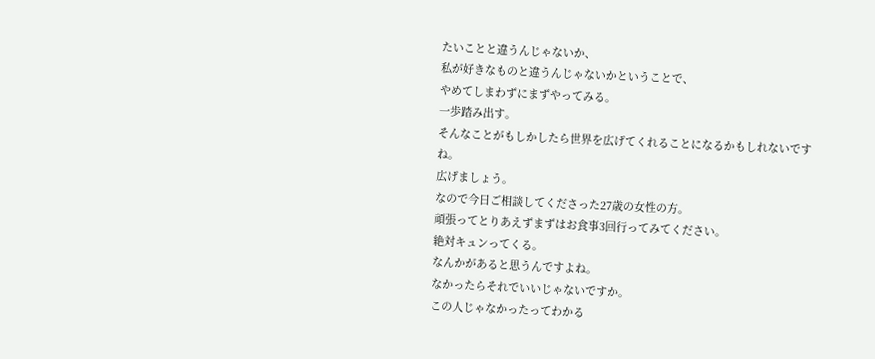たいことと違うんじゃないか、
私が好きなものと違うんじゃないかということで、
やめてしまわずにまずやってみる。
一歩踏み出す。
そんなことがもしかしたら世界を広げてくれることになるかもしれないですね。
広げましょう。
なので今日ご相談してくださった27歳の女性の方。
頑張ってとりあえずまずはお食事3回行ってみてください。
絶対キュンってくる。
なんかがあると思うんですよね。
なかったらそれでいいじゃないですか。
この人じゃなかったってわかる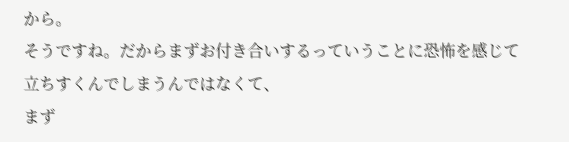から。
そうですね。だからまずお付き合いするっていうことに恐怖を感じて立ちすくんでしまうんではなくて、
まず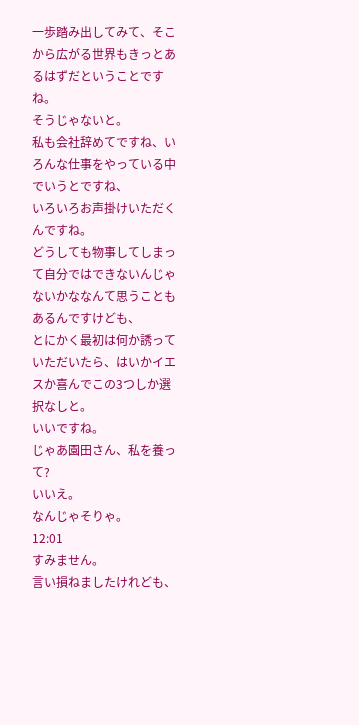一歩踏み出してみて、そこから広がる世界もきっとあるはずだということですね。
そうじゃないと。
私も会社辞めてですね、いろんな仕事をやっている中でいうとですね、
いろいろお声掛けいただくんですね。
どうしても物事してしまって自分ではできないんじゃないかななんて思うこともあるんですけども、
とにかく最初は何か誘っていただいたら、はいかイエスか喜んでこの3つしか選択なしと。
いいですね。
じゃあ園田さん、私を養って?
いいえ。
なんじゃそりゃ。
12:01
すみません。
言い損ねましたけれども、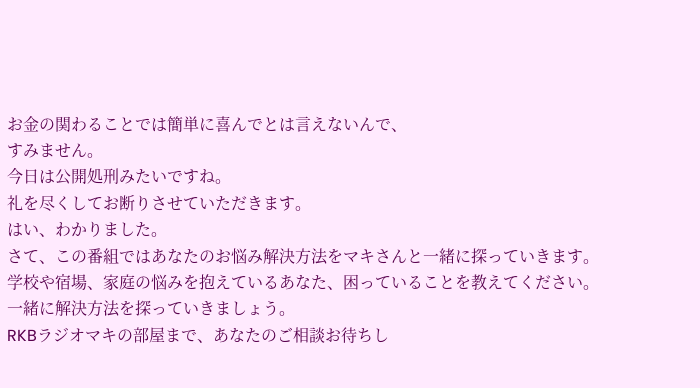お金の関わることでは簡単に喜んでとは言えないんで、
すみません。
今日は公開処刑みたいですね。
礼を尽くしてお断りさせていただきます。
はい、わかりました。
さて、この番組ではあなたのお悩み解決方法をマキさんと一緒に探っていきます。
学校や宿場、家庭の悩みを抱えているあなた、困っていることを教えてください。
一緒に解決方法を探っていきましょう。
RKBラジオマキの部屋まで、あなたのご相談お待ちし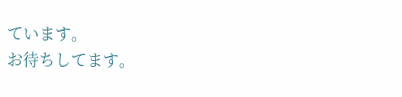ています。
お待ちしてます。